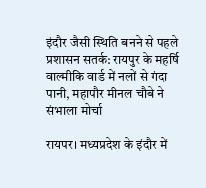इंदौर जैसी स्थिति बनने से पहले प्रशासन सतर्क: रायपुर के महर्षि वाल्मीकि वार्ड में नलों से गंदा पानी, महापौर मीनल चौबे ने संभाला मोर्चा

रायपर। मध्यप्रदेश के इंदौर में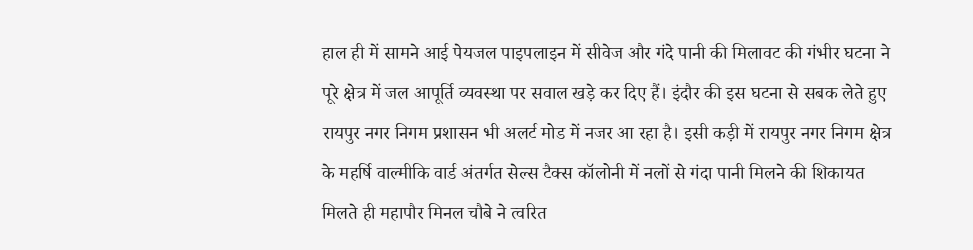हाल ही में सामने आई पेयजल पाइपलाइन में सीवेज और गंदे पानी की मिलावट की गंभीर घटना ने पूरे क्षेत्र में जल आपूर्ति व्यवस्था पर सवाल खड़े कर दिए हैं। इंदौर की इस घटना से सबक लेते हुए रायपुर नगर निगम प्रशासन भी अलर्ट मोड में नजर आ रहा है। इसी कड़ी में रायपुर नगर निगम क्षेत्र के महर्षि वाल्मीकि वार्ड अंतर्गत सेल्स टैक्स कॉलोनी में नलों से गंदा पानी मिलने की शिकायत मिलते ही महापौर मिनल चौबे ने त्वरित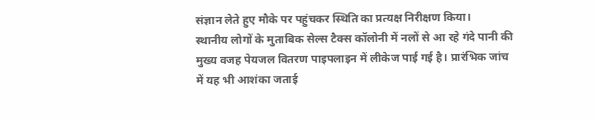संज्ञान लेते हुए मौके पर पहुंचकर स्थिति का प्रत्यक्ष निरीक्षण किया।
स्थानीय लोगों के मुताबिक सेल्स टैक्स कॉलोनी में नलों से आ रहे गंदे पानी की मुख्य वजह पेयजल वितरण पाइपलाइन में लीकेज पाई गई है। प्रारंभिक जांच में यह भी आशंका जताई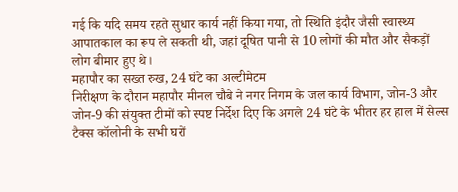गई कि यदि समय रहते सुधार कार्य नहीं किया गया, तो स्थिति इंदौर जैसी स्वास्थ्य आपातकाल का रूप ले सकती थी, जहां दूषित पानी से 10 लोगों की मौत और सैकड़ों लोग बीमार हुए थे।
महापौर का सख्त रुख, 24 घंटे का अल्टीमेटम
निरीक्षण के दौरान महापौर मीनल चौबे ने नगर निगम के जल कार्य विभाग, जोन-3 और जोन-9 की संयुक्त टीमों को स्पष्ट निर्देश दिए कि अगले 24 घंटे के भीतर हर हाल में सेल्स टैक्स कॉलोनी के सभी घरों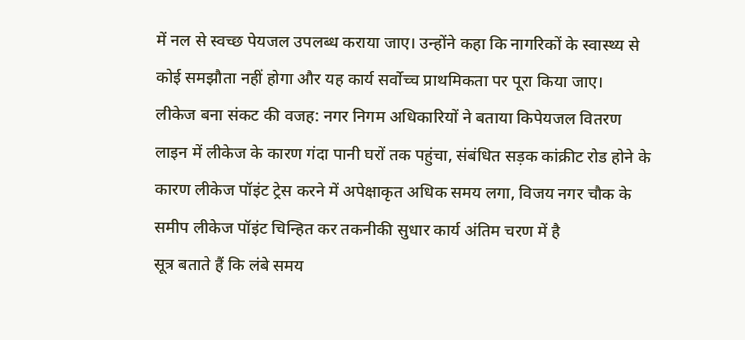में नल से स्वच्छ पेयजल उपलब्ध कराया जाए। उन्होंने कहा कि नागरिकों के स्वास्थ्य से कोई समझौता नहीं होगा और यह कार्य सर्वोच्च प्राथमिकता पर पूरा किया जाए।
लीकेज बना संकट की वजह: नगर निगम अधिकारियों ने बताया किपेयजल वितरण लाइन में लीकेज के कारण गंदा पानी घरों तक पहुंचा, संबंधित सड़क कांक्रीट रोड होने के कारण लीकेज पॉइंट ट्रेस करने में अपेक्षाकृत अधिक समय लगा, विजय नगर चौक के समीप लीकेज पॉइंट चिन्हित कर तकनीकी सुधार कार्य अंतिम चरण में है
सूत्र बताते हैं कि लंबे समय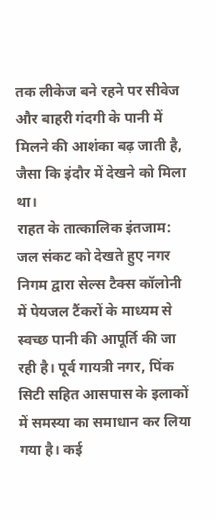तक लीकेज बने रहने पर सीवेज और बाहरी गंदगी के पानी में मिलने की आशंका बढ़ जाती है, जैसा कि इंदौर में देखने को मिला था।
राहत के तात्कालिक इंतजाम: जल संकट को देखते हुए नगर निगम द्वारा सेल्स टैक्स कॉलोनी में पेयजल टैंकरों के माध्यम से स्वच्छ पानी की आपूर्ति की जा रही है। पूर्व गायत्री नगर, पिंक सिटी सहित आसपास के इलाकों में समस्या का समाधान कर लिया गया है। कई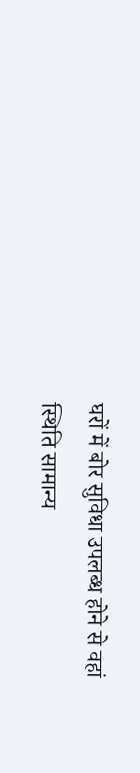घरों में बोर सुविधा उपलब्ध होने से वहां स्थिति सामान्य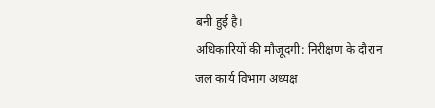बनी हुई है।
अधिकारियों की मौजूदगी: निरीक्षण के दौरान जल कार्य विभाग अध्यक्ष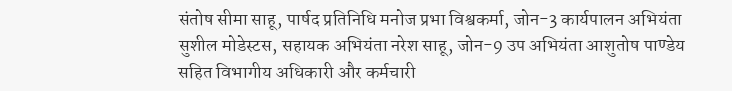संतोष सीमा साहू, पार्षद प्रतिनिधि मनोज प्रभा विश्वकर्मा, जोन-3 कार्यपालन अभियंता सुशील मोडेस्टस, सहायक अभियंता नरेश साहू, जोन-9 उप अभियंता आशुतोष पाण्डेय सहित विभागीय अधिकारी और कर्मचारी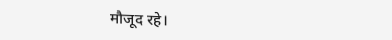मौजूद रहे।